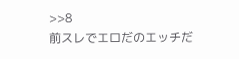>>8
前スレでエロだのエッチだ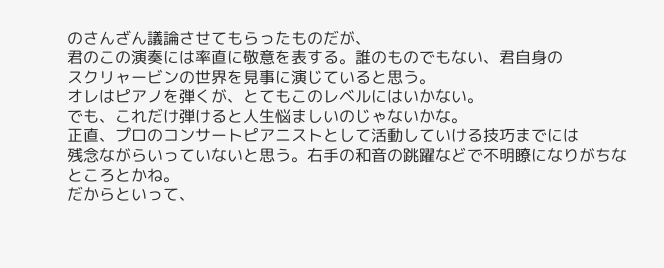のさんざん議論させてもらったものだが、
君のこの演奏には率直に敬意を表する。誰のものでもない、君自身の
スクリャービンの世界を見事に演じていると思う。
オレはピアノを弾くが、とてもこのレベルにはいかない。
でも、これだけ弾けると人生悩ましいのじゃないかな。
正直、プロのコンサートピアニストとして活動していける技巧までには
残念ながらいっていないと思う。右手の和音の跳躍などで不明瞭になりがちな
ところとかね。
だからといって、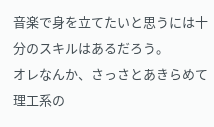音楽で身を立てたいと思うには十分のスキルはあるだろう。
オレなんか、さっさとあきらめて理工系の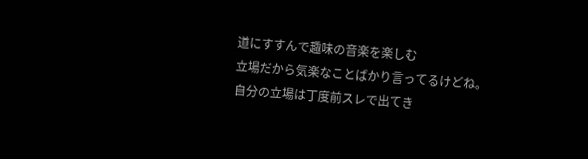道にすすんで趣味の音楽を楽しむ
立場だから気楽なことばかり言ってるけどね。
自分の立場は丁度前スレで出てき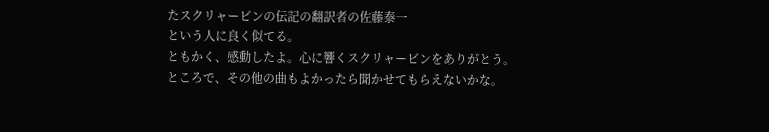たスクリャービンの伝記の翻訳者の佐藤泰一
という人に良く似てる。
ともかく、感動したよ。心に響くスクリャービンをありがとう。
ところで、その他の曲もよかったら聞かせてもらえないかな。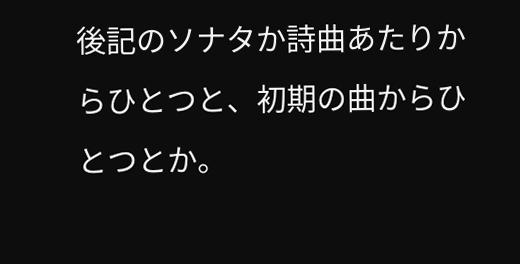後記のソナタか詩曲あたりからひとつと、初期の曲からひとつとか。